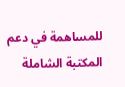للمساهمة في دعم المكتبة الشاملة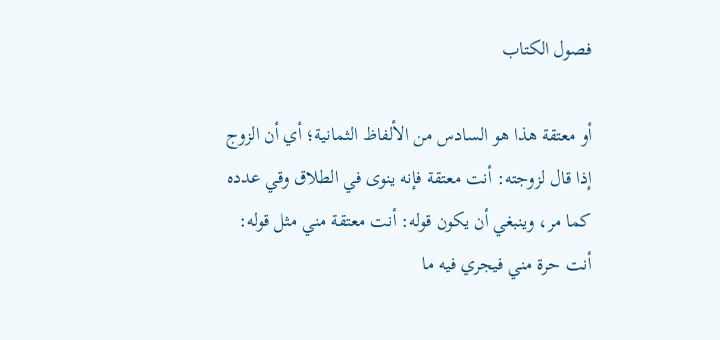فصول الكتاب

أو معتقة هذا هو السادس من الألفاظ الثمانية؛ أي أن الزوج إذا قال لزوجته: أنت معتقة فإنه ينوى في الطلاق وقي عدده كما مر، وينبغي أن يكون قوله: أنت معتقة مني مثل قوله: أنت حرة مني فيجري فيه ما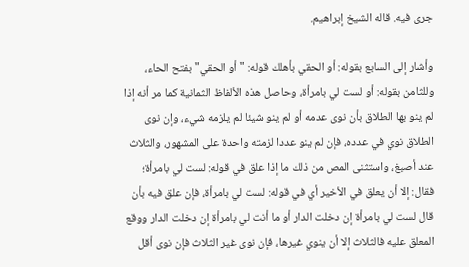جرى فيه. قاله الشيخ إبراهيم.

وأشار إلى السابع بقوله: أو الحقي بأهلك قوله: "أو الحقي" بفتح الحاء، وللثامن بقوله: أو لست لي بامرأة، وحاصل هذه الألفاظ الثمانية كما مر أنه إذا لم ينو بها الطلاق بأن نوى عدمه أو لم ينو شيئا لم يلزمه شيء، وإن نوى الطلاق نوي في عدده، فإن لم ينو عددا لزمته واحدة على المشهور، والثلاث عند أصبغ، واستثنى المص من ذلك ما إذا علق في قوله: لست لي بامرأة؛ فقال: إلا أن يعلق في الأخير أي في قوله: لست لي بامرأة، فإن علق فيه بأن قال لست لي بامرأة إن دخلت الدار أو ما أنت لي بامرأة إن دخلت الدار ووقع المعلق عليه فالثلاث إلا أن ينوي غيرها، فإن نوى غير الثلاث فإن نوى أقل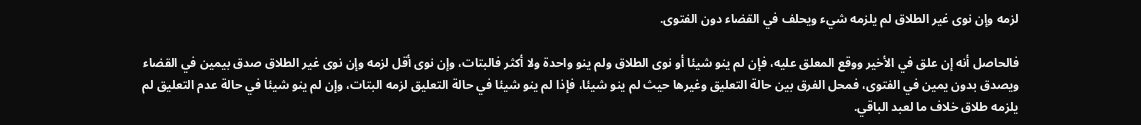لزمه وإن نوى غير الطلاق لم يلزمه شيء ويحلف في القضاء دون الفتوى.

فالحاصل أنه إن علق في الأخير ووقع المعلق عليه، فإن لم ينو شيئا أو نوى الطلاق ولم ينو واحدة ولا أكثر فالبتات، وإن نوى أقل لزمه وإن نوى غير الطلاق صدق بيمين في القضاء ويصدق بدون يمين في الفتوى، فمحل الفرق بين حالة التعليق وغيرها حيث لم ينو شيئا، فإذا لم ينو شيئا في حالة التعليق لزمه البتات، وإن لم ينو شيئا في حالة عدم التعليق لم يلزمه طلاق خلاف ما لعبد الباقي.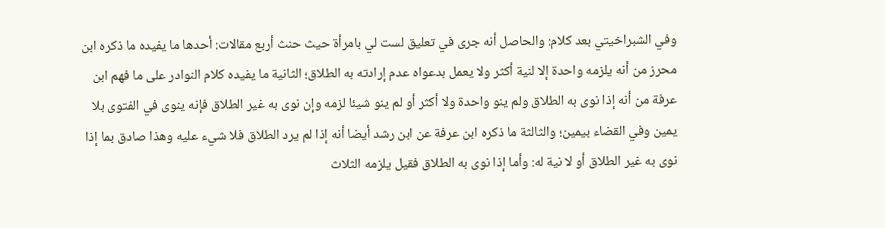وفي الشبراخيتي بعد كلام: والحاصل أنه جرى في تعليق لست لي بامرأة حيث حنث أربع مقالات: أحدها ما يفيده ما ذكره ابن محرز من أنه يلزمه واحدة إلا لنية أكثر ولا يعمل بدعواه عدم إرادته به الطلاق؛ الثانية ما يفيده كلام النوادر على ما فهم ابن عرفة من أنه إذا نوى به الطلاق ولم ينو واحدة ولا أكثر أو لم ينو شيئا لزمه وإن نوى به غير الطلاق فإنه ينوى في الفتوى بلا يمين وفي القضاء بيمين؛ والثالثة ما ذكره ابن عرفة عن ابن رشد أيضا أنه إذا لم يرد الطلاق فلا شيء عليه وهذا صادق بما إذا نوى به غير الطلاق أو لا نية له: وأما إذا نوى به الطلاق فقيل يلزمه الثلاث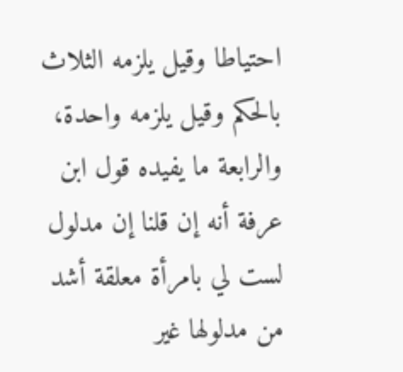احتياطا وقيل يلزمه الثلاث بالحكم وقيل يلزمه واحدة، والرابعة ما يفيده قول ابن عرفة أنه إن قلنا إن مدلول لست لي بامرأة معلقة أشد من مدلولها غير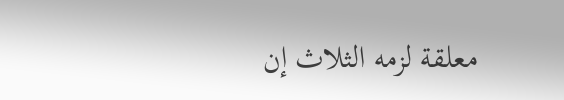معلقة لزمه الثلاث إن